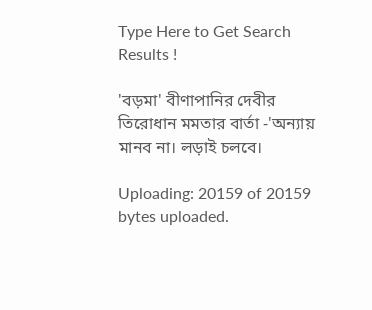Type Here to Get Search Results !

'বড়মা' বীণাপানির দেবীর তিরোধান মমতার বার্তা -'অন্যায় মানব না। লড়াই চলবে।

Uploading: 20159 of 20159 bytes uploaded.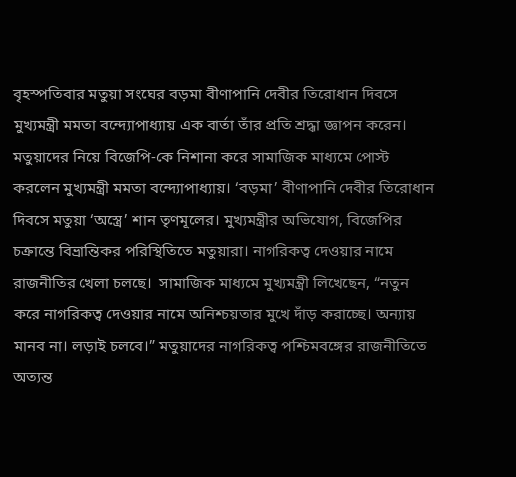বৃহস্পতিবার মতুয়া সংঘের বড়মা বীণাপানি দেবীর তিরোধান দিবসে মুখ্যমন্ত্রী মমতা বন্দ্যোপাধ্যায় এক বার্তা তাঁর প্রতি শ্রদ্ধা জ্ঞাপন করেন। মতুয়াদের নিয়ে বিজেপি-কে নিশানা করে সামাজিক মাধ্যমে পোস্ট করলেন মুখ্যমন্ত্রী মমতা বন্দ্যোপাধ্যায়। ‘বড়মা’ বীণাপানি দেবীর তিরোধান দিবসে মতুয়া ‘অস্ত্রে’ শান তৃণমূলের। মুখ্যমন্ত্রীর অভিযোগ, বিজেপির চক্রান্তে বিভ্রান্তিকর পরিস্থিতিতে মতুয়ারা। নাগরিকত্ব দেওয়ার নামে রাজনীতির খেলা চলছে।  সামাজিক মাধ্যমে মুখ্যমন্ত্রী লিখেছেন, “নতুন করে নাগরিকত্ব দেওয়ার নামে অনিশ্চয়তার মুখে দাঁড় করাচ্ছে। অন্যায় মানব না। লড়াই চলবে।” মতুয়াদের নাগরিকত্ব পশ্চিমবঙ্গের রাজনীতিতে অত্যন্ত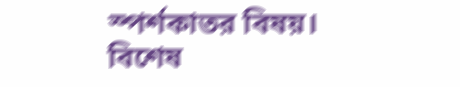স্পর্শকাতর বিষয়। বিশেষ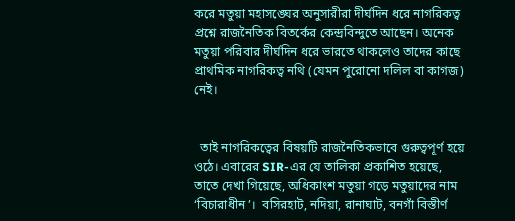করে মতুয়া মহাসঙ্ঘের অনুসারীরা দীর্ঘদিন ধরে নাগরিকত্ব প্রশ্নে রাজনৈতিক বিতর্কের কেন্দ্রবিন্দুতে আছেন। অনেক মতুয়া পরিবার দীর্ঘদিন ধরে ভারতে থাকলেও তাদের কাছে প্রাথমিক নাগরিকত্ব নথি (যেমন পুরোনো দলিল বা কাগজ) নেই।


  তাই নাগরিকত্বের বিষয়টি রাজনৈতিকভাবে গুরুত্বপূর্ণ হয়ে ওঠে। এবারের SIR-এর যে তালিকা প্রকাশিত হয়েছে, তাতে দেখা গিয়েছে, অধিকাংশ মতুয়া গড়ে মতুয়াদের নাম ‘বিচারাধীন’।  বসিরহাট, নদিয়া, রানাঘাট, বনগাঁ বিস্তীর্ণ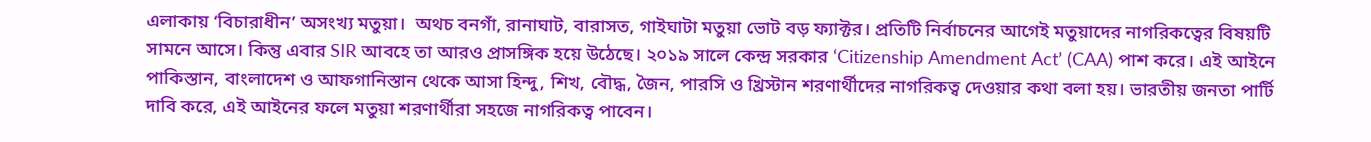এলাকায় ‘বিচারাধীন’ অসংখ্য মতুয়া।  অথচ বনগাঁ, রানাঘাট, বারাসত, গাইঘাটা মতুয়া ভোট বড় ফ্যাক্টর। প্রতিটি নির্বাচনের আগেই মতুয়াদের নাগরিকত্বের বিষয়টি সামনে আসে। কিন্তু এবার SIR আবহে তা আরও প্রাসঙ্গিক হয়ে উঠেছে। ২০১৯ সালে কেন্দ্র সরকার ‘Citizenship Amendment Act’ (CAA) পাশ করে। এই আইনে পাকিস্তান, বাংলাদেশ ও আফগানিস্তান থেকে আসা হিন্দু, শিখ, বৌদ্ধ, জৈন, পারসি ও খ্রিস্টান শরণার্থীদের নাগরিকত্ব দেওয়ার কথা বলা হয়। ভারতীয় জনতা পার্টি দাবি করে, এই আইনের ফলে মতুয়া শরণার্থীরা সহজে নাগরিকত্ব পাবেন।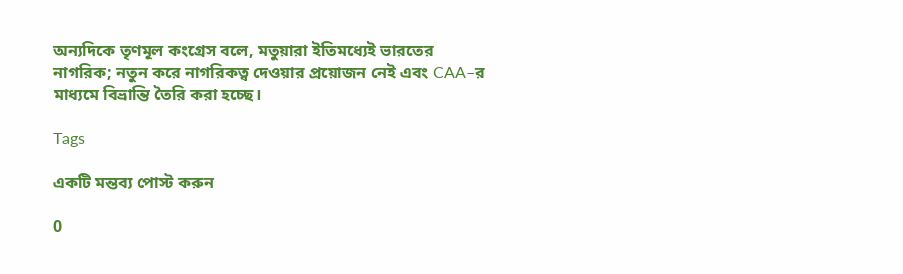অন্যদিকে তৃণমূল কংগ্রেস বলে, মতুয়ারা ইতিমধ্যেই ভারতের নাগরিক; নতুন করে নাগরিকত্ব দেওয়ার প্রয়োজন নেই এবং CAA–র মাধ্যমে বিভ্রান্তি তৈরি করা হচ্ছে।

Tags

একটি মন্তব্য পোস্ট করুন

0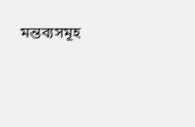মন্তব্যসমূহ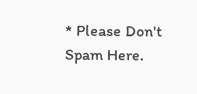* Please Don't Spam Here.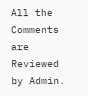All the Comments are Reviewed by Admin.